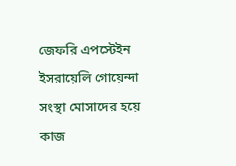জেফরি এপস্টেইন ইসরায়েলি গোয়েন্দা সংস্থা মোসাদের হয়ে কাজ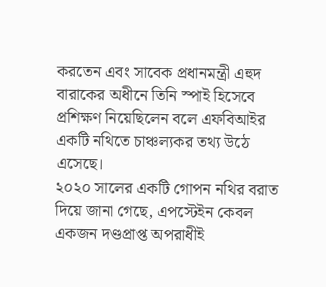করতেন এবং সাবেক প্রধানমন্ত্রী এহুদ বারাকের অধীনে তিনি স্পাই হিসেবে প্রশিক্ষণ নিয়েছিলেন বলে এফবিআইর একটি নথিতে চাঞ্চল্যকর তথ্য উঠে এসেছে।
২০২০ সালের একটি গোপন নথির বরাত দিয়ে জানা গেছে, এপস্টেইন কেবল একজন দণ্ডপ্রাপ্ত অপরাধীই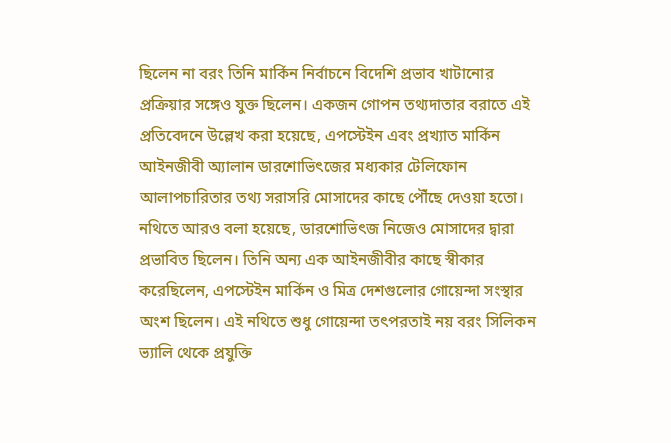ছিলেন না বরং তিনি মার্কিন নির্বাচনে বিদেশি প্রভাব খাটানোর প্রক্রিয়ার সঙ্গেও যুক্ত ছিলেন। একজন গোপন তথ্যদাতার বরাতে এই প্রতিবেদনে উল্লেখ করা হয়েছে, এপস্টেইন এবং প্রখ্যাত মার্কিন আইনজীবী অ্যালান ডারশোভিৎজের মধ্যকার টেলিফোন আলাপচারিতার তথ্য সরাসরি মোসাদের কাছে পৌঁছে দেওয়া হতো।
নথিতে আরও বলা হয়েছে, ডারশোভিৎজ নিজেও মোসাদের দ্বারা প্রভাবিত ছিলেন। তিনি অন্য এক আইনজীবীর কাছে স্বীকার করেছিলেন, এপস্টেইন মার্কিন ও মিত্র দেশগুলোর গোয়েন্দা সংস্থার অংশ ছিলেন। এই নথিতে শুধু গোয়েন্দা তৎপরতাই নয় বরং সিলিকন ভ্যালি থেকে প্রযুক্তি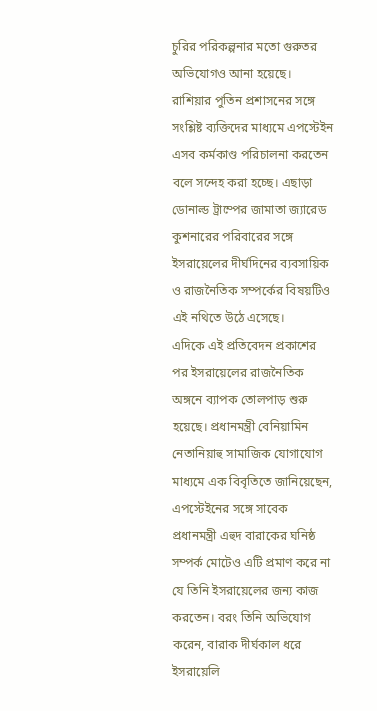চুরির পরিকল্পনার মতো গুরুতর অভিযোগও আনা হয়েছে।
রাশিয়ার পুতিন প্রশাসনের সঙ্গে সংশ্লিষ্ট ব্যক্তিদের মাধ্যমে এপস্টেইন এসব কর্মকাণ্ড পরিচালনা করতেন বলে সন্দেহ করা হচ্ছে। এছাড়া ডোনাল্ড ট্রাম্পের জামাতা জ্যারেড কুশনারের পরিবারের সঙ্গে ইসরায়েলের দীর্ঘদিনের ব্যবসায়িক ও রাজনৈতিক সম্পর্কের বিষয়টিও এই নথিতে উঠে এসেছে।
এদিকে এই প্রতিবেদন প্রকাশের পর ইসরায়েলের রাজনৈতিক অঙ্গনে ব্যাপক তোলপাড় শুরু হয়েছে। প্রধানমন্ত্রী বেনিয়ামিন নেতানিয়াহু সামাজিক যোগাযোগ মাধ্যমে এক বিবৃতিতে জানিয়েছেন, এপস্টেইনের সঙ্গে সাবেক প্রধানমন্ত্রী এহুদ বারাকের ঘনিষ্ঠ সম্পর্ক মোটেও এটি প্রমাণ করে না যে তিনি ইসরায়েলের জন্য কাজ করতেন। বরং তিনি অভিযোগ করেন, বারাক দীর্ঘকাল ধরে ইসরায়েলি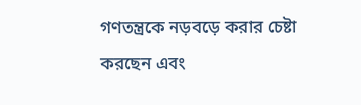গণতন্ত্রকে নড়বড়ে করার চেষ্টা করছেন এবং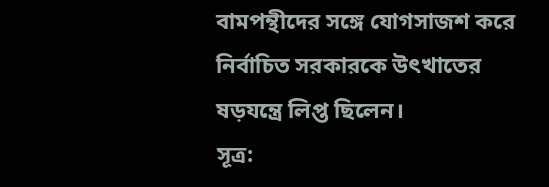বামপন্থীদের সঙ্গে যোগসাজশ করে নির্বাচিত সরকারকে উৎখাতের ষড়যন্ত্রে লিপ্ত ছিলেন।
সূত্র: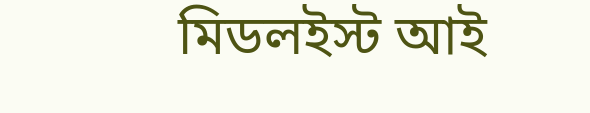মিডলইস্ট আই